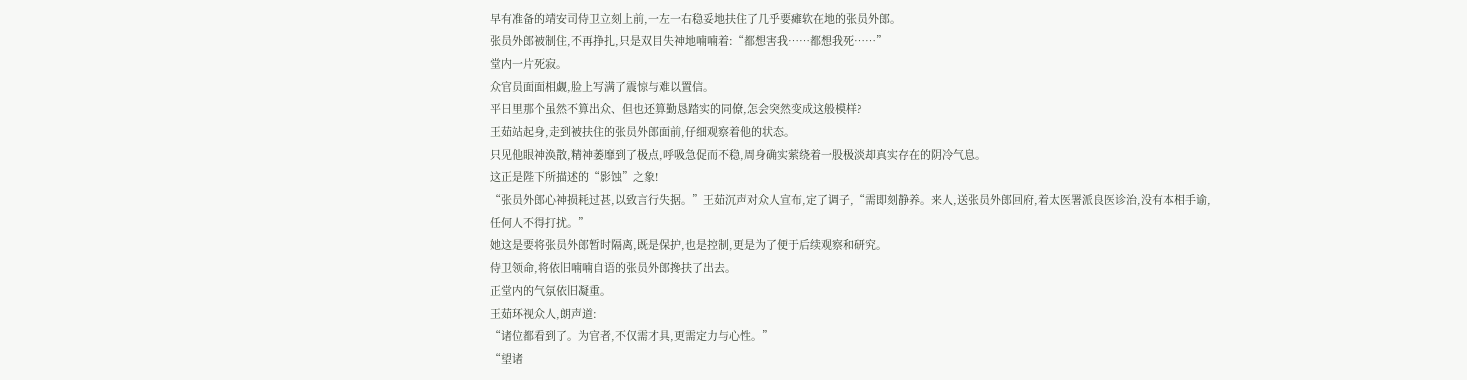早有准备的靖安司侍卫立刻上前,一左一右稳妥地扶住了几乎要瘫软在地的张员外郎。
张员外郎被制住,不再挣扎,只是双目失神地喃喃着:“都想害我……都想我死……”
堂内一片死寂。
众官员面面相觑,脸上写满了震惊与难以置信。
平日里那个虽然不算出众、但也还算勤恳踏实的同僚,怎会突然变成这般模样?
王茹站起身,走到被扶住的张员外郎面前,仔细观察着他的状态。
只见他眼神涣散,精神萎靡到了极点,呼吸急促而不稳,周身确实萦绕着一股极淡却真实存在的阴冷气息。
这正是陛下所描述的“影蚀”之象!
“张员外郎心神损耗过甚,以致言行失据。”王茹沉声对众人宣布,定了调子,“需即刻静养。来人,送张员外郎回府,着太医署派良医诊治,没有本相手谕,任何人不得打扰。”
她这是要将张员外郎暂时隔离,既是保护,也是控制,更是为了便于后续观察和研究。
侍卫领命,将依旧喃喃自语的张员外郎搀扶了出去。
正堂内的气氛依旧凝重。
王茹环视众人,朗声道:
“诸位都看到了。为官者,不仅需才具,更需定力与心性。”
“望诸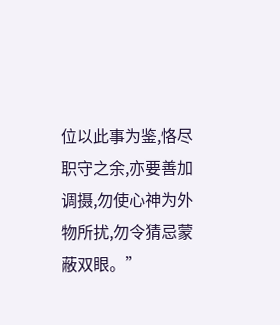位以此事为鉴,恪尽职守之余,亦要善加调摄,勿使心神为外物所扰,勿令猜忌蒙蔽双眼。”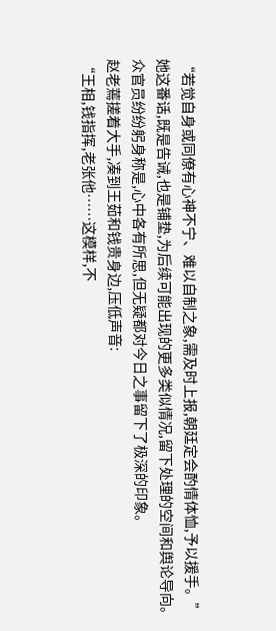“若觉自身或同僚有心神不宁、难以自制之象,需及时上报,朝廷定会酌情体恤,予以援手。”
她这番话,既是告诫,也是铺垫,为后续可能出现的更多类似情况,留下处理的空间和舆论导向。
众官员纷纷躬身称是,心中各有所思,但无疑都对今日之事留下了极深的印象。
赵老蔫搓着大手,凑到王茹和钱贵身边,压低声音:
“王相,钱指挥,老张他……这模样,不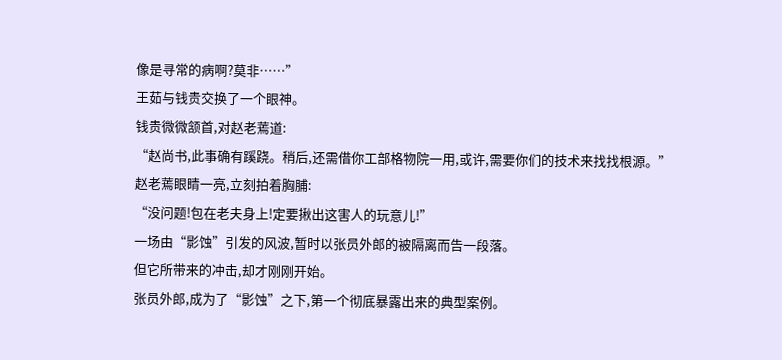像是寻常的病啊?莫非……”
王茹与钱贵交换了一个眼神。
钱贵微微颔首,对赵老蔫道:
“赵尚书,此事确有蹊跷。稍后,还需借你工部格物院一用,或许,需要你们的技术来找找根源。”
赵老蔫眼睛一亮,立刻拍着胸脯:
“没问题!包在老夫身上!定要揪出这害人的玩意儿!”
一场由“影蚀”引发的风波,暂时以张员外郎的被隔离而告一段落。
但它所带来的冲击,却才刚刚开始。
张员外郎,成为了“影蚀”之下,第一个彻底暴露出来的典型案例。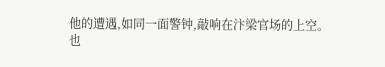他的遭遇,如同一面警钟,敲响在汴梁官场的上空。
也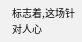标志着,这场针对人心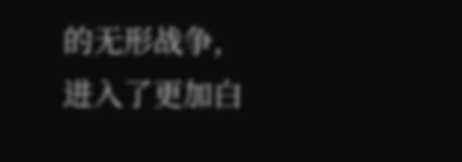的无形战争,进入了更加白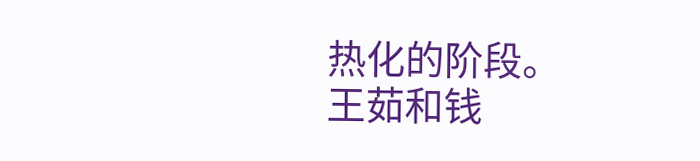热化的阶段。
王茹和钱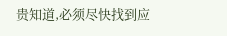贵知道,必须尽快找到应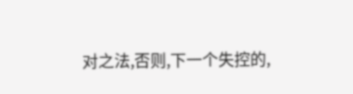对之法,否则,下一个失控的,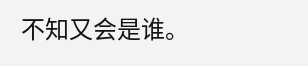不知又会是谁。